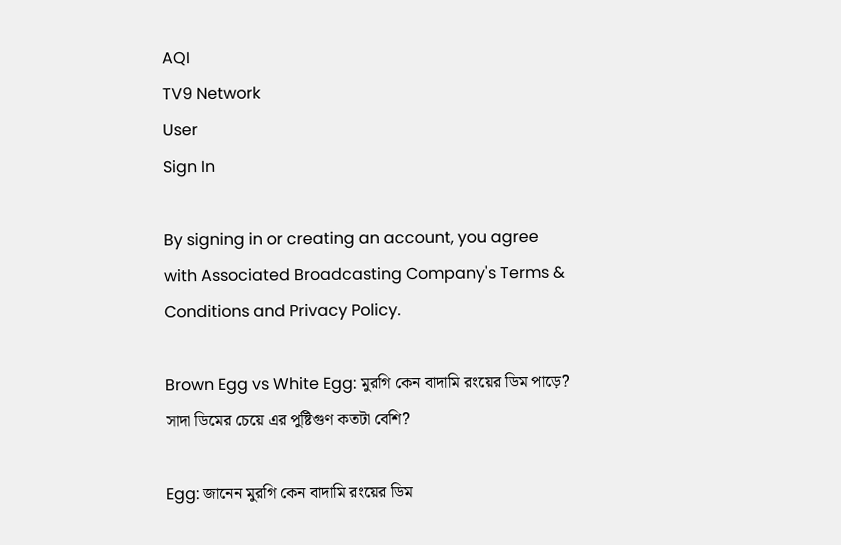AQI
TV9 Network
User
Sign In

By signing in or creating an account, you agree with Associated Broadcasting Company's Terms & Conditions and Privacy Policy.

Brown Egg vs White Egg: মুরগি কেন বাদামি রংয়ের ডিম পাড়ে? সাদা ডিমের চেয়ে এর পুষ্টিগুণ কতটা বেশি?

Egg: জানেন মুরগি কেন বাদামি রংয়ের ডিম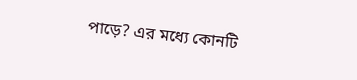পাড়ে? এর মধ্যে কোনটি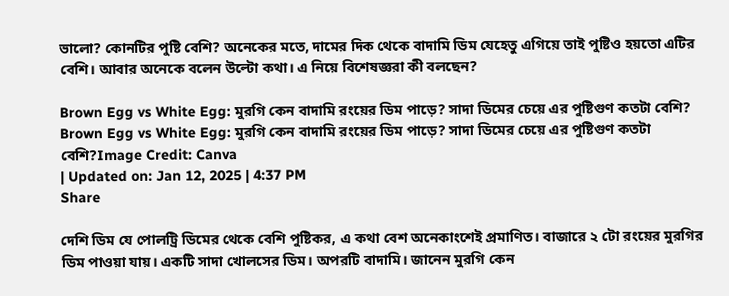ভালো? কোনটির পুষ্টি বেশি? অনেকের মতে, দামের দিক থেকে বাদামি ডিম যেহেতু এগিয়ে তাই পুষ্টিও হয়তো এটির বেশি। আবার অনেকে বলেন উল্টো কথা। এ নিয়ে বিশেষজ্ঞরা কী বলছেন?

Brown Egg vs White Egg: মুরগি কেন বাদামি রংয়ের ডিম পাড়ে? সাদা ডিমের চেয়ে এর পুষ্টিগুণ কতটা বেশি?
Brown Egg vs White Egg: মুরগি কেন বাদামি রংয়ের ডিম পাড়ে? সাদা ডিমের চেয়ে এর পুষ্টিগুণ কতটা বেশি?Image Credit: Canva
| Updated on: Jan 12, 2025 | 4:37 PM
Share

দেশি ডিম যে পোলট্রি ডিমের থেকে বেশি পুষ্টিকর, এ কথা বেশ অনেকাংশেই প্রমাণিত। বাজারে ২ টো রংয়ের মুরগির ডিম পাওয়া যায়। একটি সাদা খোলসের ডিম। অপরটি বাদামি। জানেন মুরগি কেন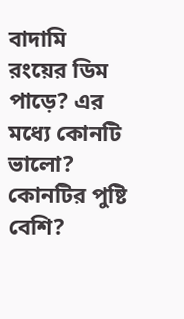বাদামি রংয়ের ডিম পাড়ে? এর মধ্যে কোনটি ভালো? কোনটির পুষ্টি বেশি?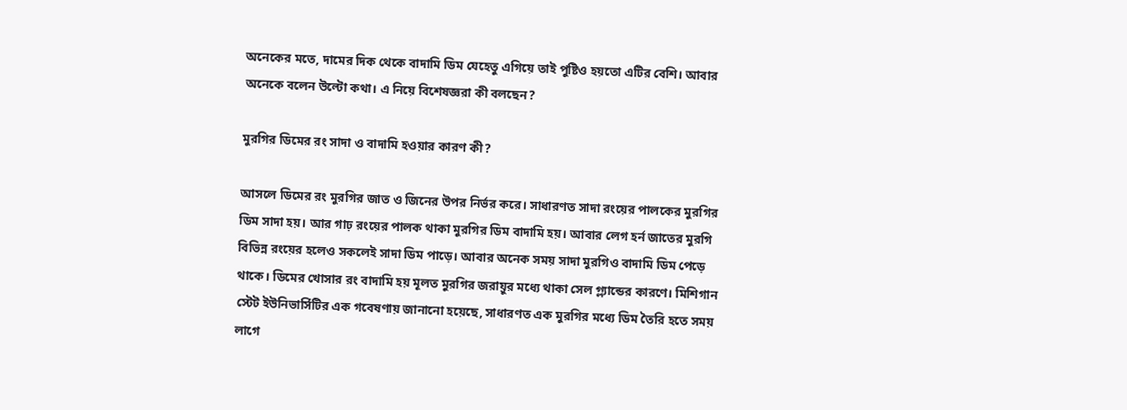অনেকের মতে, দামের দিক থেকে বাদামি ডিম যেহেতু এগিয়ে তাই পুষ্টিও হয়তো এটির বেশি। আবার অনেকে বলেন উল্টো কথা। এ নিয়ে বিশেষজ্ঞরা কী বলছেন?

মুরগির ডিমের রং সাদা ও বাদামি হওয়ার কারণ কী?

আসলে ডিমের রং মুরগির জাত ও জিনের উপর নির্ভর করে। সাধারণত সাদা রংয়ের পালকের মুরগির ডিম সাদা হয়। আর গাঢ় রংয়ের পালক থাকা মুরগির ডিম বাদামি হয়। আবার লেগ হর্ন জাতের মুরগি বিভিন্ন রংয়ের হলেও সকলেই সাদা ডিম পাড়ে। আবার অনেক সময় সাদা মুরগিও বাদামি ডিম পেড়ে থাকে। ডিমের খোসার রং বাদামি হয় মূলত মুরগির জরায়ুর মধ্যে থাকা সেল গ্ল্যান্ডের কারণে। মিশিগান স্টেট ইউনিভার্সিটির এক গবেষণায় জানানো হয়েছে, সাধারণত এক মুরগির মধ্যে ডিম তৈরি হতে সময় লাগে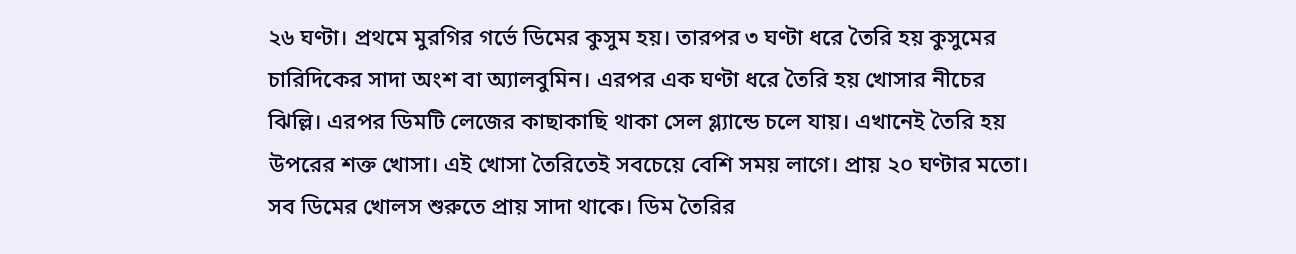২৬ ঘণ্টা। প্রথমে মুরগির গর্ভে ডিমের কুসুম হয়। তারপর ৩ ঘণ্টা ধরে তৈরি হয় কুসুমের চারিদিকের সাদা অংশ বা অ্যালবুমিন। এরপর এক ঘণ্টা ধরে তৈরি হয় খোসার নীচের ঝিল্লি। এরপর ডিমটি লেজের কাছাকাছি থাকা সেল গ্ল্যান্ডে চলে যায়। এখানেই তৈরি হয় উপরের শক্ত খোসা। এই খোসা তৈরিতেই সবচেয়ে বেশি সময় লাগে। প্রায় ২০ ঘণ্টার মতো। সব ডিমের খোলস শুরুতে প্রায় সাদা থাকে। ডিম তৈরির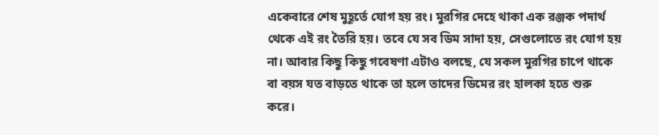একেবারে শেষ মুহূর্তে যোগ হয় রং। মুরগির দেহে থাকা এক রঞ্জক পদার্থ থেকে এই রং তৈরি হয়। তবে যে সব ডিম সাদা হয়, সেগুলোতে রং যোগ হয় না। আবার কিছু কিছু গবেষণা এটাও বলছে, যে সকল মুরগির চাপে থাকে বা বয়স যত বাড়তে থাকে তা হলে তাদের ডিমের রং হালকা হতে শুরু করে।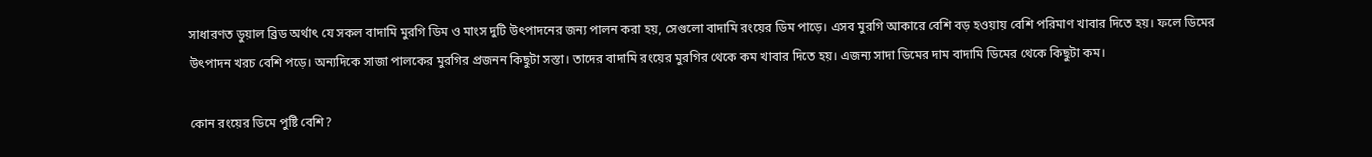সাধারণত ডুয়াল ব্রিড অর্থাৎ যে সকল বাদামি মুরগি ডিম ও মাংস দুটি উৎপাদনের জন্য পালন করা হয়, সেগুলো বাদামি রংয়ের ডিম পাড়ে। এসব মুরগি আকারে বেশি বড় হওয়ায় বেশি পরিমাণ খাবার দিতে হয়। ফলে ডিমের উৎপাদন খরচ বেশি পড়ে। অন্যদিকে সাজা পালকের মুরগির প্রজনন কিছুটা সস্তা। তাদের বাদামি রংয়ের মুরগির থেকে কম খাবার দিতে হয়। এজন্য সাদা ডিমের দাম বাদামি ডিমের থেকে কিছুটা কম।

কোন রংয়ের ডিমে পুষ্টি বেশি?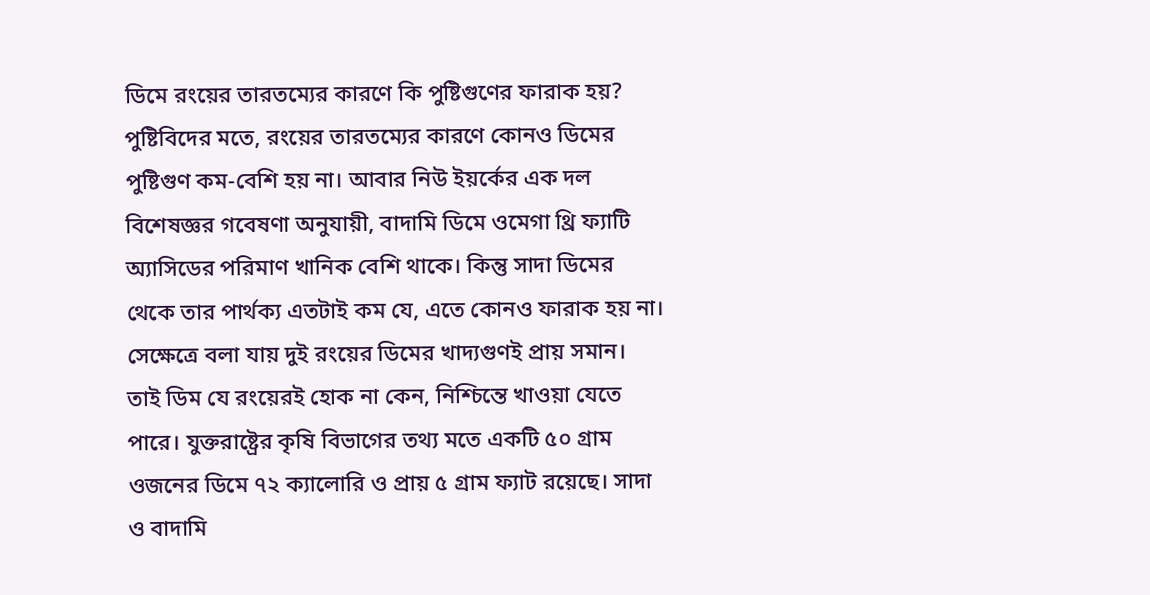ডিমে রংয়ের তারতম্যের কারণে কি পুষ্টিগুণের ফারাক হয়? পুষ্টিবিদের মতে, রংয়ের তারতম্যের কারণে কোনও ডিমের পুষ্টিগুণ কম-বেশি হয় না। আবার নিউ ইয়র্কের এক দল বিশেষজ্ঞর গবেষণা অনুযায়ী, বাদামি ডিমে ওমেগা থ্রি ফ্যাটি অ্যাসিডের পরিমাণ খানিক বেশি থাকে। কিন্তু সাদা ডিমের থেকে তার পার্থক্য এতটাই কম যে, এতে কোনও ফারাক হয় না। সেক্ষেত্রে বলা যায় দুই রংয়ের ডিমের খাদ্যগুণই প্রায় সমান। তাই ডিম যে রংয়েরই হোক না কেন, নিশ্চিন্তে খাওয়া যেতে পারে। যুক্তরাষ্ট্রের কৃষি বিভাগের তথ্য মতে একটি ৫০ গ্রাম ওজনের ডিমে ৭২ ক্যালোরি ও প্রায় ৫ গ্রাম ফ্যাট রয়েছে। সাদা ও বাদামি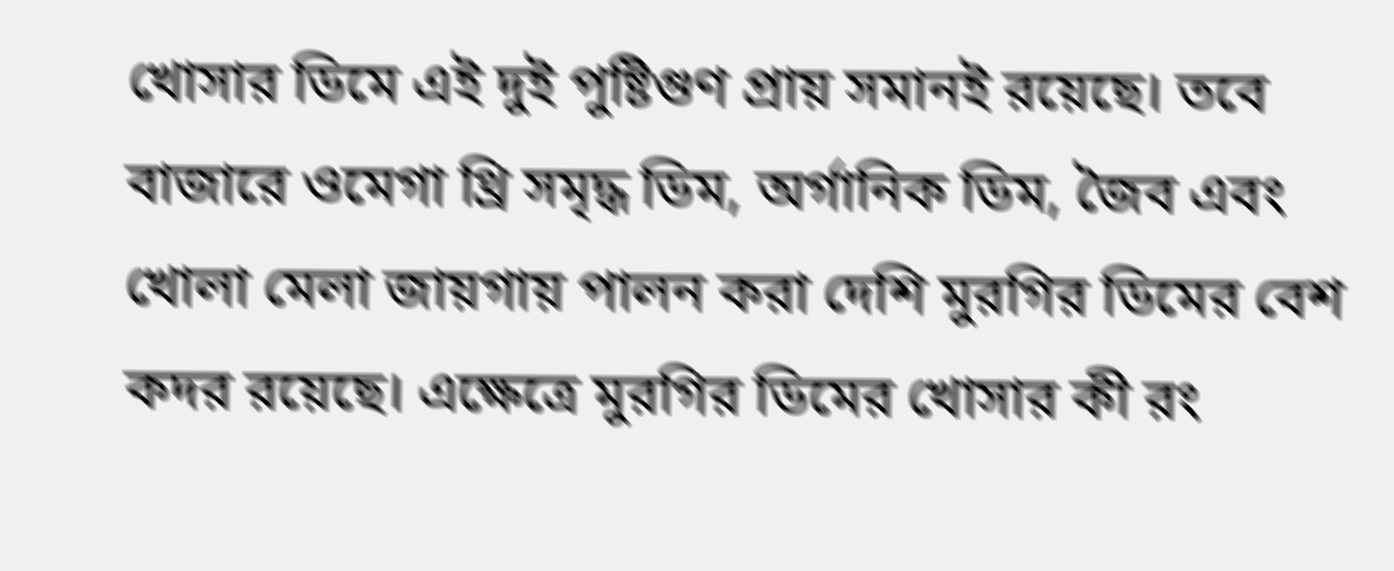খোসার ডিমে এই দুই পুষ্টিগুণ প্রায় সমানই রয়েছে। তবে বাজারে ওমেগা থ্রি সমৃদ্ধ ডিম, অর্গানিক ডিম, জৈব এবং খোলা মেলা জায়গায় পালন করা দেশি মুরগির ডিমের বেশ কদর রয়েছে। এক্ষেত্রে মুরগির ডিমের খোসার কী রং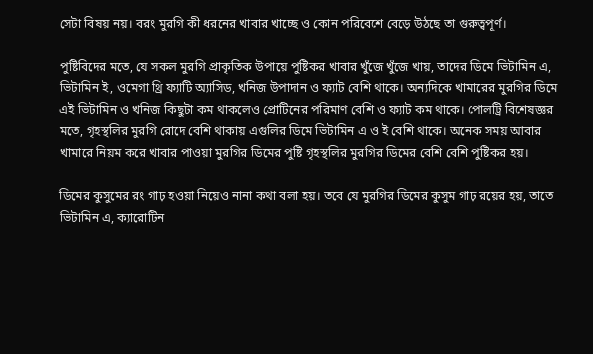সেটা বিষয় নয়। বরং মুরগি কী ধরনের খাবার খাচ্ছে ও কোন পরিবেশে বেড়ে উঠছে তা গুরুত্বপূর্ণ।

পুষ্টিবিদের মতে, যে সকল মুরগি প্রাকৃতিক উপায়ে পুষ্টিকর খাবার খুঁজে খুঁজে খায়, তাদের ডিমে ভিটামিন এ, ভিটামিন ই, ওমেগা থ্রি ফ্যাটি অ্যাসিড, খনিজ উপাদান ও ফ্যাট বেশি থাকে। অন্যদিকে খামারের মুরগির ডিমে এই ভিটামিন ও খনিজ কিছুটা কম থাকলেও প্রোটিনের পরিমাণ বেশি ও ফ্যাট কম থাকে। পোলট্রি বিশেষজ্ঞর মতে, গৃহস্থলির মুরগি রোদে বেশি থাকায় এগুলির ডিমে ভিটামিন এ ও ই বেশি থাকে। অনেক সময় আবার খামারে নিয়ম করে খাবার পাওয়া মুরগির ডিমের পুষ্টি গৃহস্থলির মুরগির ডিমের বেশি বেশি পুষ্টিকর হয়।

ডিমের কুসুমের রং গাঢ় হওয়া নিয়েও নানা কথা বলা হয়। তবে যে মুরগির ডিমের কুসুম গাঢ় রয়ের হয়, তাতে ভিটামিন এ, ক্যারোটিন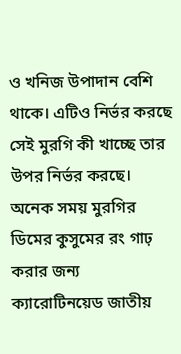ও খনিজ উপাদান বেশি থাকে। এটিও নির্ভর করছে সেই মুরগি কী খাচ্ছে তার উপর নির্ভর করছে। অনেক সময় মুরগির ডিমের কুসুমের রং গাঢ় করার জন্য ক্যারোটিনয়েড জাতীয়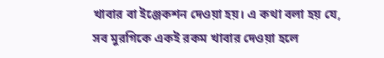খাবার বা ইঞ্জেকশন দেওয়া হয়। এ কথা বলা হয় যে, সব মুরগিকে একই রকম খাবার দেওয়া হলে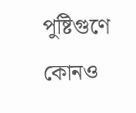পুষ্টিগুণে কোনও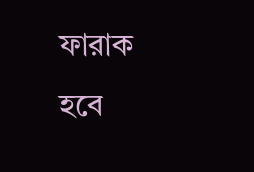ফারাক হবে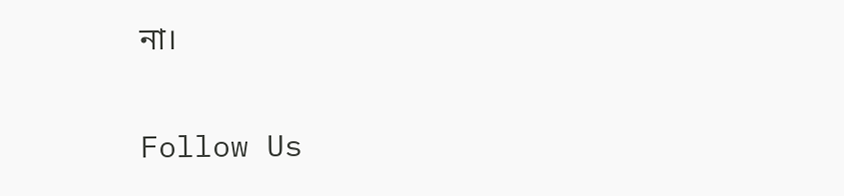না।

Follow Us